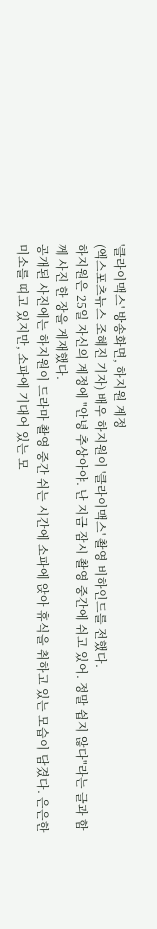'클라이맥스' 방송화면, 하지원 계정
(엑스포츠뉴스 조혜진 기자) 배우 하지원이 '클라이맥스' 촬영 비하인드를 전했다.
하지원은 25일 자신의 계정에 "안녕 추상아야. 난 지금 잠시 촬영 중간에 쉬고 있어. 정말 쉽지 않다"라는 글과 함께 사진 한 장을 게재했다.
공개된 사진에는 하지원이 드라마 촬영 중간 쉬는 시간에 소파에 앉아 휴식을 취하고 있는 모습이 담겼다. 은은한 미소를 띠고 있지만, 소파에 기대어 있는 모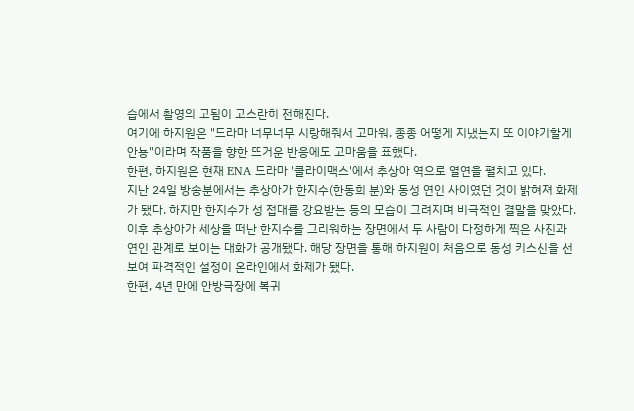습에서 촬영의 고됨이 고스란히 전해진다.
여기에 하지원은 "드라마 너무너무 시랑해줘서 고마워. 종종 어떻게 지냈는지 또 이야기할게 안뇽"이라며 작품을 향한 뜨거운 반응에도 고마움을 표했다.
한편, 하지원은 현재 ENA 드라마 '클라이맥스'에서 추상아 역으로 열연을 펼치고 있다.
지난 24일 방송분에서는 추상아가 한지수(한동희 분)와 동성 연인 사이였던 것이 밝혀져 화제가 됐다. 하지만 한지수가 성 접대를 강요받는 등의 모습이 그려지며 비극적인 결말을 맞았다.
이후 추상아가 세상을 떠난 한지수를 그리워하는 장면에서 두 사람이 다정하게 찍은 사진과 연인 관계로 보이는 대화가 공개됐다. 해당 장면을 통해 하지원이 처음으로 동성 키스신을 선보여 파격적인 설정이 온라인에서 화제가 됐다.
한편, 4년 만에 안방극장에 복귀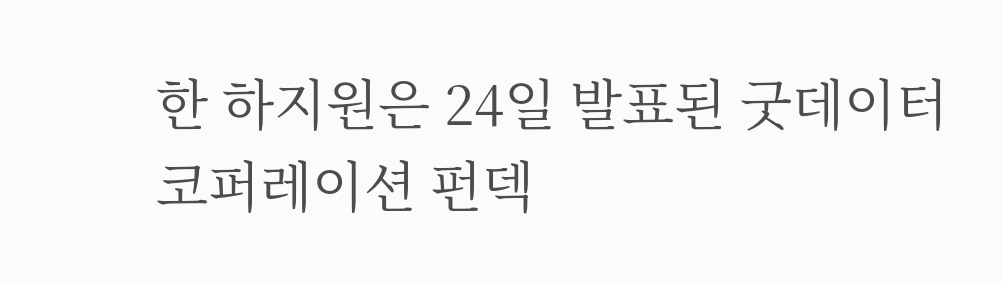한 하지원은 24일 발표된 굿데이터코퍼레이션 펀덱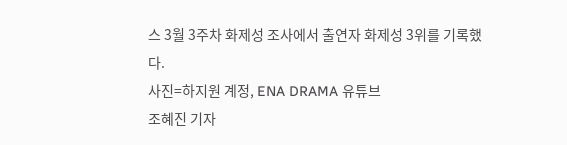스 3월 3주차 화제성 조사에서 출연자 화제성 3위를 기록했다.
사진=하지원 계정, ENA DRAMA 유튜브
조혜진 기자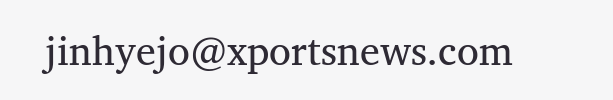jinhyejo@xportsnews.com